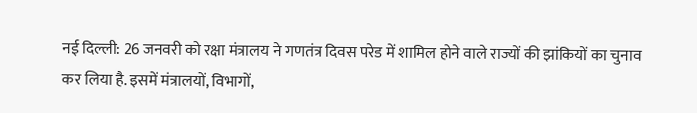नई दिल्ली: 26 जनवरी को रक्षा मंत्रालय ने गणतंत्र दिवस परेड में शामिल होने वाले राज्यों की झांकियों का चुनाव कर लिया है. इसमें मंत्रालयों, विभागों,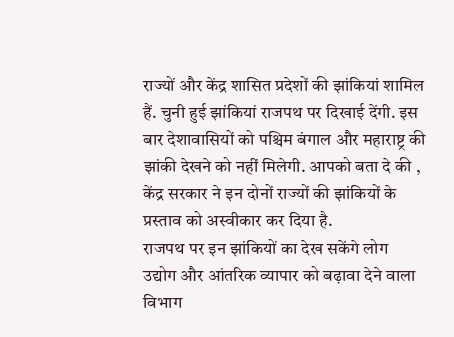राज्यों और केंद्र शासित प्रदेशों की झांकियां शामिल हैं. चुनी हुई झांकियां राजपथ पर दिखाई देंगी. इस बार देशावासियों को पश्चिम बंगाल और महाराष्ट्र की झांकी देखने को नहीं मिलेगी. आपको बता दे की , केंद्र सरकार ने इन दोनों राज्यों की झांकियों के प्रस्ताव को अस्वीकार कर दिया है.
राजपथ पर इन झांकियों का देख सकेंगे लोग
उद्योग और आंतरिक व्यापार को बढ़ावा देने वाला विभाग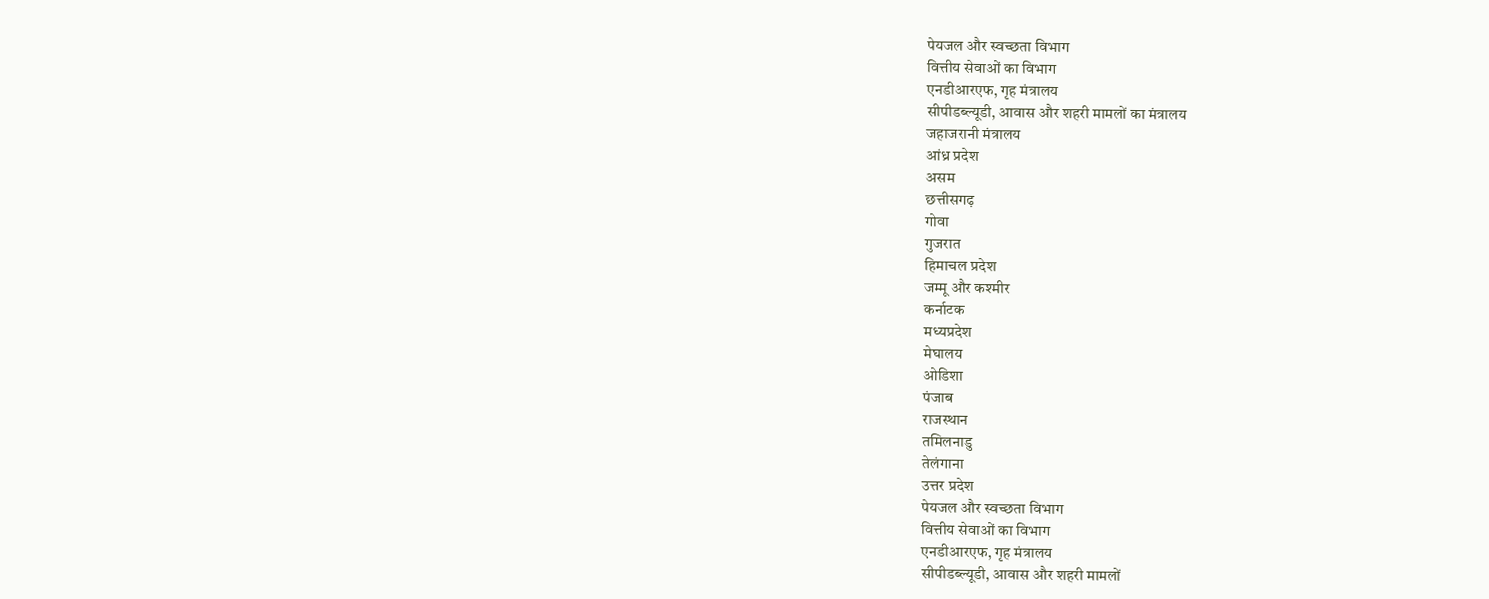पेयजल और स्वच्छता विभाग
वित्तीय सेवाओं का विभाग
एनडीआरएफ, गृह मंत्रालय
सीपीडब्ल्यूडी, आवास और शहरी मामलों का मंत्रालय
जहाजरानी मंत्रालय
आंध्र प्रदेश
असम
छत्तीसगढ़
गोवा
गुजरात
हिमाचल प्रदेश
जम्मू और कश्मीर
कर्नाटक
मध्यप्रदेश
मेघालय
ओडिशा
पंजाब
राजस्थान
तमिलनाडु
तेलंगाना
उत्तर प्रदेश
पेयजल और स्वच्छता विभाग
वित्तीय सेवाओं का विभाग
एनडीआरएफ, गृह मंत्रालय
सीपीडब्ल्यूडी, आवास और शहरी मामलों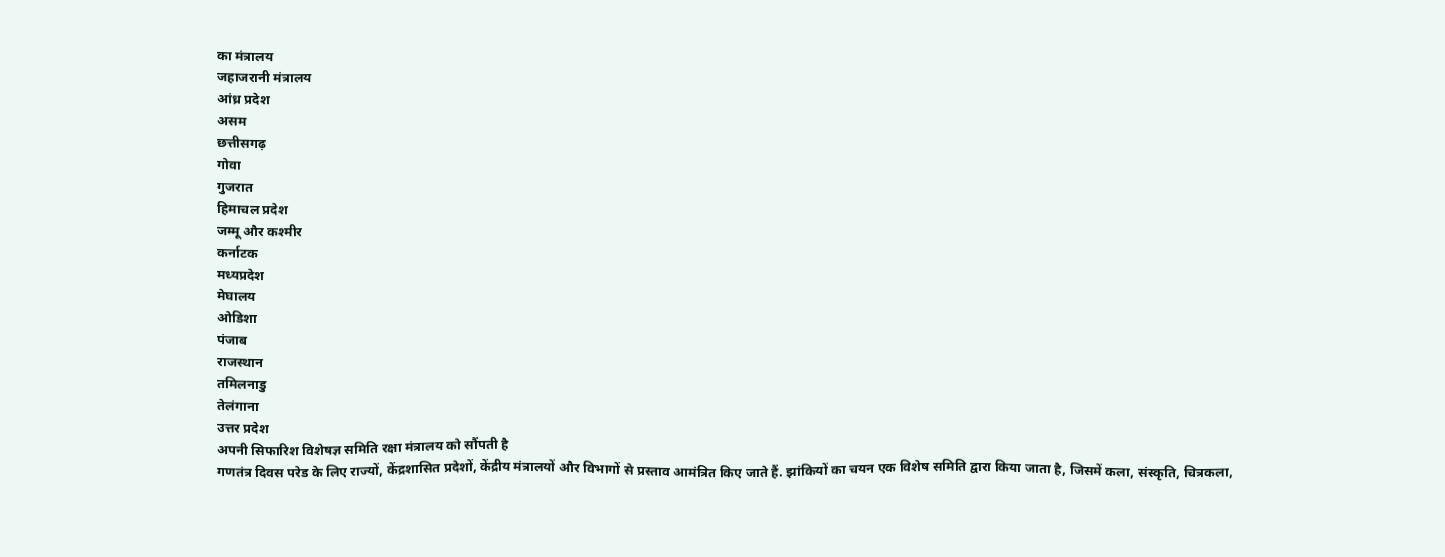का मंत्रालय
जहाजरानी मंत्रालय
आंध्र प्रदेश
असम
छत्तीसगढ़
गोवा
गुजरात
हिमाचल प्रदेश
जम्मू और कश्मीर
कर्नाटक
मध्यप्रदेश
मेघालय
ओडिशा
पंजाब
राजस्थान
तमिलनाडु
तेलंगाना
उत्तर प्रदेश
अपनी सिफारिश विशेषज्ञ समिति रक्षा मंत्रालय को सौंपती है
गणतंत्र दिवस परेड के लिए राज्यों, केंद्रशासित प्रदेशों, केंद्रीय मंत्रालयों और विभागों से प्रस्ताव आमंत्रित किए जाते हैं. झांकियों का चयन एक विशेष समिति द्वारा किया जाता है, जिसमें कला, संस्कृति, चित्रकला,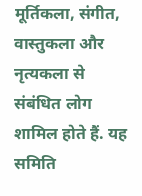मूर्तिकला, संगीत, वास्तुकला और नृत्यकला से संबंधित लोग शामिल होते हैं. यह समिति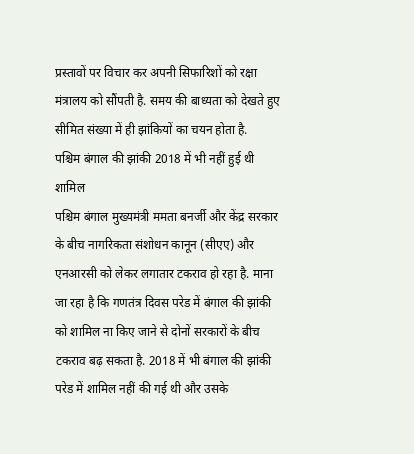प्रस्तावों पर विचार कर अपनी सिफारिशों को रक्षा मंत्रालय को सौंपती है. समय की बाध्यता को देखते हुए सीमित संख्या में ही झांकियों का चयन होता है.
पश्चिम बंगाल की झांकी 2018 में भी नहीं हुई थी शामिल
पश्चिम बंगाल मुख्यमंत्री ममता बनर्जी और केंद्र सरकार के बीच नागरिकता संशोधन कानून (सीएए) और एनआरसी को लेकर लगातार टकराव हो रहा है. माना जा रहा है कि गणतंत्र दिवस परेड में बंगाल की झांकी को शामिल ना किए जाने से दोनों सरकारों के बीच टकराव बढ़ सकता है. 2018 में भी बंगाल की झांकी परेड में शामिल नहीं की गई थी और उसके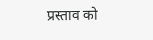प्रस्ताव को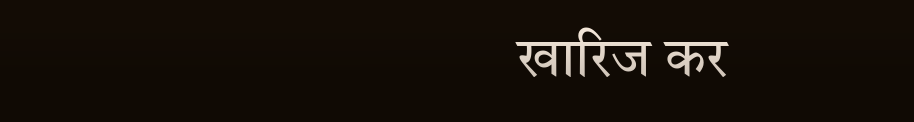खारिज कर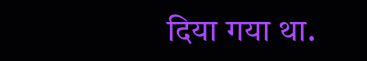दिया गया था.